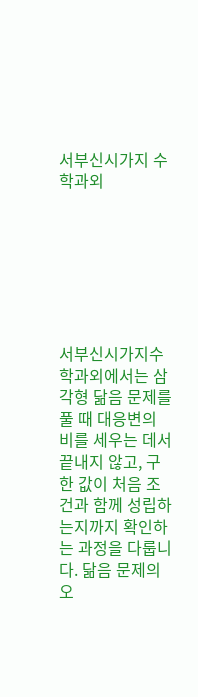서부신시가지 수학과외







서부신시가지수학과외에서는 삼각형 닮음 문제를 풀 때 대응변의 비를 세우는 데서 끝내지 않고, 구한 값이 처음 조건과 함께 성립하는지까지 확인하는 과정을 다룹니다. 닮음 문제의 오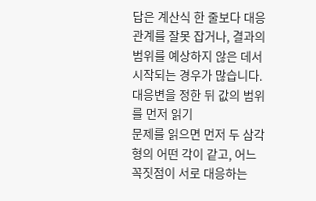답은 계산식 한 줄보다 대응 관계를 잘못 잡거나, 결과의 범위를 예상하지 않은 데서 시작되는 경우가 많습니다.
대응변을 정한 뒤 값의 범위를 먼저 읽기
문제를 읽으면 먼저 두 삼각형의 어떤 각이 같고, 어느 꼭짓점이 서로 대응하는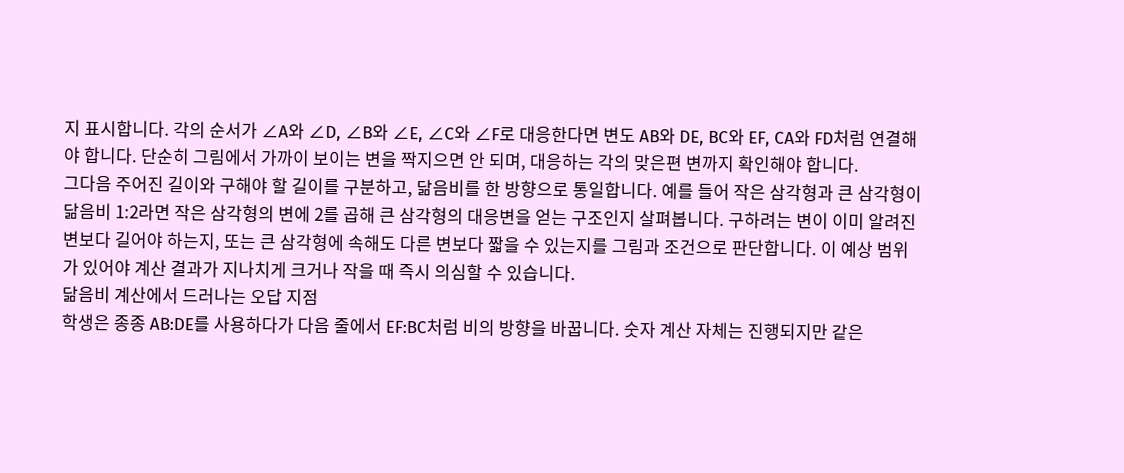지 표시합니다. 각의 순서가 ∠A와 ∠D, ∠B와 ∠E, ∠C와 ∠F로 대응한다면 변도 AB와 DE, BC와 EF, CA와 FD처럼 연결해야 합니다. 단순히 그림에서 가까이 보이는 변을 짝지으면 안 되며, 대응하는 각의 맞은편 변까지 확인해야 합니다.
그다음 주어진 길이와 구해야 할 길이를 구분하고, 닮음비를 한 방향으로 통일합니다. 예를 들어 작은 삼각형과 큰 삼각형이 닮음비 1:2라면 작은 삼각형의 변에 2를 곱해 큰 삼각형의 대응변을 얻는 구조인지 살펴봅니다. 구하려는 변이 이미 알려진 변보다 길어야 하는지, 또는 큰 삼각형에 속해도 다른 변보다 짧을 수 있는지를 그림과 조건으로 판단합니다. 이 예상 범위가 있어야 계산 결과가 지나치게 크거나 작을 때 즉시 의심할 수 있습니다.
닮음비 계산에서 드러나는 오답 지점
학생은 종종 AB:DE를 사용하다가 다음 줄에서 EF:BC처럼 비의 방향을 바꿉니다. 숫자 계산 자체는 진행되지만 같은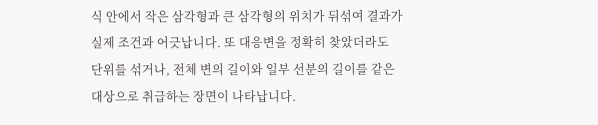식 안에서 작은 삼각형과 큰 삼각형의 위치가 뒤섞여 결과가 실제 조건과 어긋납니다. 또 대응변을 정확히 찾았더라도 단위를 섞거나, 전체 변의 길이와 일부 선분의 길이를 같은 대상으로 취급하는 장면이 나타납니다.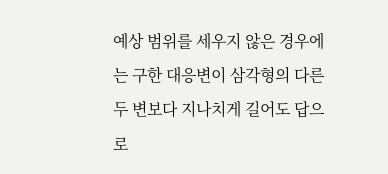예상 범위를 세우지 않은 경우에는 구한 대응변이 삼각형의 다른 두 변보다 지나치게 길어도 답으로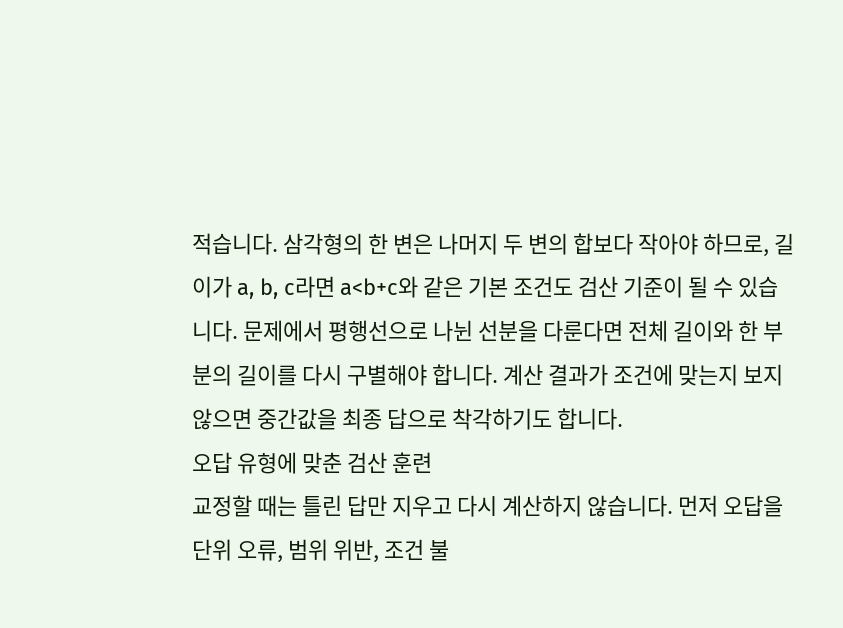적습니다. 삼각형의 한 변은 나머지 두 변의 합보다 작아야 하므로, 길이가 a, b, c라면 a<b+c와 같은 기본 조건도 검산 기준이 될 수 있습니다. 문제에서 평행선으로 나뉜 선분을 다룬다면 전체 길이와 한 부분의 길이를 다시 구별해야 합니다. 계산 결과가 조건에 맞는지 보지 않으면 중간값을 최종 답으로 착각하기도 합니다.
오답 유형에 맞춘 검산 훈련
교정할 때는 틀린 답만 지우고 다시 계산하지 않습니다. 먼저 오답을 단위 오류, 범위 위반, 조건 불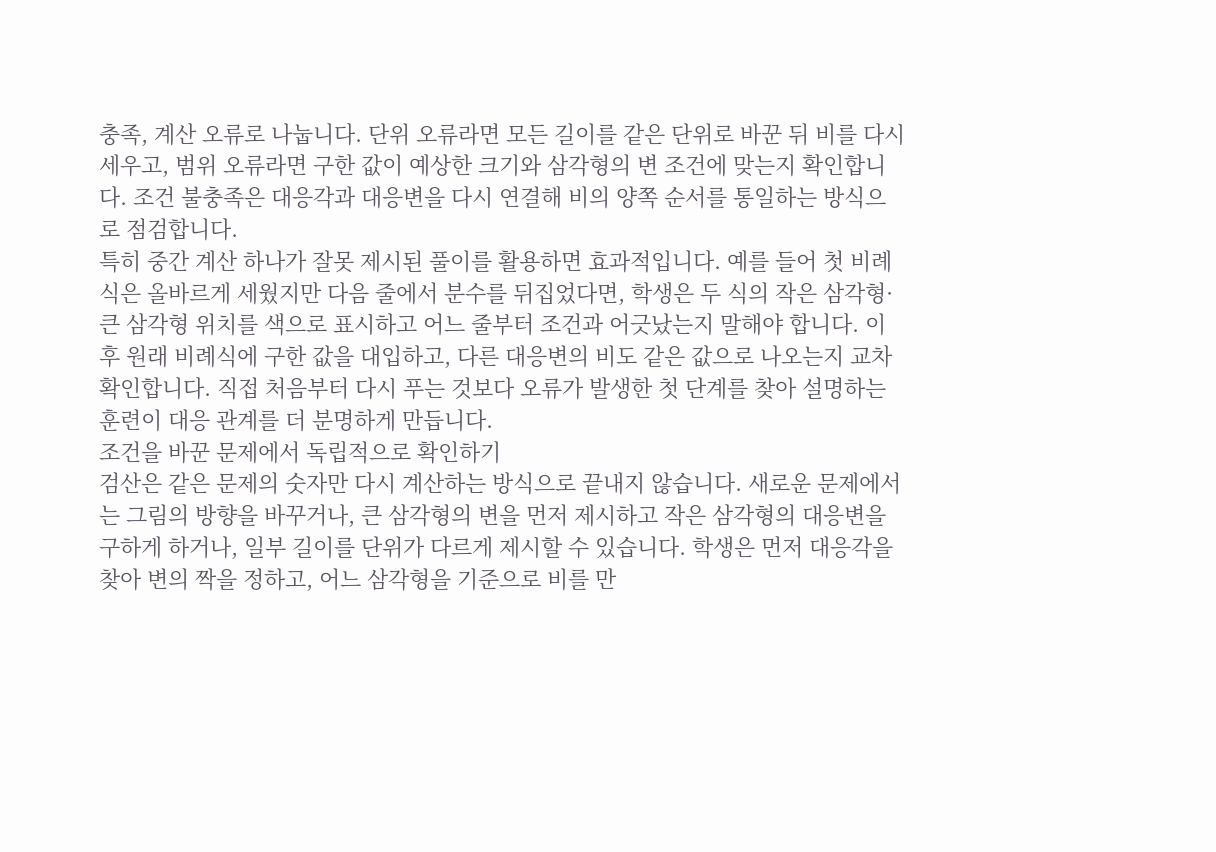충족, 계산 오류로 나눕니다. 단위 오류라면 모든 길이를 같은 단위로 바꾼 뒤 비를 다시 세우고, 범위 오류라면 구한 값이 예상한 크기와 삼각형의 변 조건에 맞는지 확인합니다. 조건 불충족은 대응각과 대응변을 다시 연결해 비의 양쪽 순서를 통일하는 방식으로 점검합니다.
특히 중간 계산 하나가 잘못 제시된 풀이를 활용하면 효과적입니다. 예를 들어 첫 비례식은 올바르게 세웠지만 다음 줄에서 분수를 뒤집었다면, 학생은 두 식의 작은 삼각형·큰 삼각형 위치를 색으로 표시하고 어느 줄부터 조건과 어긋났는지 말해야 합니다. 이후 원래 비례식에 구한 값을 대입하고, 다른 대응변의 비도 같은 값으로 나오는지 교차 확인합니다. 직접 처음부터 다시 푸는 것보다 오류가 발생한 첫 단계를 찾아 설명하는 훈련이 대응 관계를 더 분명하게 만듭니다.
조건을 바꾼 문제에서 독립적으로 확인하기
검산은 같은 문제의 숫자만 다시 계산하는 방식으로 끝내지 않습니다. 새로운 문제에서는 그림의 방향을 바꾸거나, 큰 삼각형의 변을 먼저 제시하고 작은 삼각형의 대응변을 구하게 하거나, 일부 길이를 단위가 다르게 제시할 수 있습니다. 학생은 먼저 대응각을 찾아 변의 짝을 정하고, 어느 삼각형을 기준으로 비를 만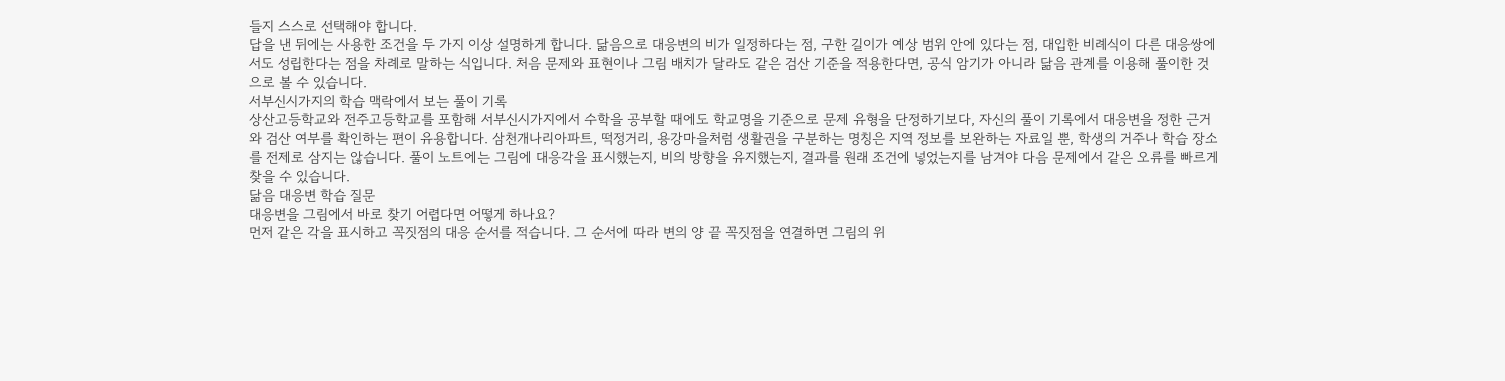들지 스스로 선택해야 합니다.
답을 낸 뒤에는 사용한 조건을 두 가지 이상 설명하게 합니다. 닮음으로 대응변의 비가 일정하다는 점, 구한 길이가 예상 범위 안에 있다는 점, 대입한 비례식이 다른 대응쌍에서도 성립한다는 점을 차례로 말하는 식입니다. 처음 문제와 표현이나 그림 배치가 달라도 같은 검산 기준을 적용한다면, 공식 암기가 아니라 닮음 관계를 이용해 풀이한 것으로 볼 수 있습니다.
서부신시가지의 학습 맥락에서 보는 풀이 기록
상산고등학교와 전주고등학교를 포함해 서부신시가지에서 수학을 공부할 때에도 학교명을 기준으로 문제 유형을 단정하기보다, 자신의 풀이 기록에서 대응변을 정한 근거와 검산 여부를 확인하는 편이 유용합니다. 삼천개나리아파트, 떡정거리, 용강마을처럼 생활권을 구분하는 명칭은 지역 정보를 보완하는 자료일 뿐, 학생의 거주나 학습 장소를 전제로 삼지는 않습니다. 풀이 노트에는 그림에 대응각을 표시했는지, 비의 방향을 유지했는지, 결과를 원래 조건에 넣었는지를 남겨야 다음 문제에서 같은 오류를 빠르게 찾을 수 있습니다.
닮음 대응변 학습 질문
대응변을 그림에서 바로 찾기 어렵다면 어떻게 하나요?
먼저 같은 각을 표시하고 꼭짓점의 대응 순서를 적습니다. 그 순서에 따라 변의 양 끝 꼭짓점을 연결하면 그림의 위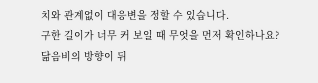치와 관계없이 대응변을 정할 수 있습니다.
구한 길이가 너무 커 보일 때 무엇을 먼저 확인하나요?
닮음비의 방향이 뒤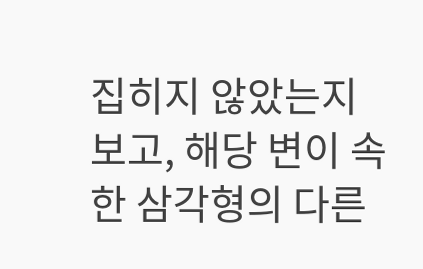집히지 않았는지 보고, 해당 변이 속한 삼각형의 다른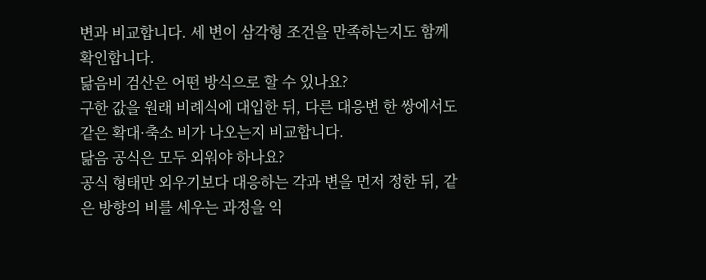변과 비교합니다. 세 변이 삼각형 조건을 만족하는지도 함께 확인합니다.
닮음비 검산은 어떤 방식으로 할 수 있나요?
구한 값을 원래 비례식에 대입한 뒤, 다른 대응변 한 쌍에서도 같은 확대·축소 비가 나오는지 비교합니다.
닮음 공식은 모두 외워야 하나요?
공식 형태만 외우기보다 대응하는 각과 변을 먼저 정한 뒤, 같은 방향의 비를 세우는 과정을 익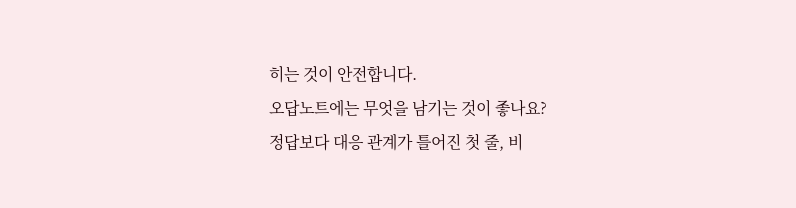히는 것이 안전합니다.
오답노트에는 무엇을 남기는 것이 좋나요?
정답보다 대응 관계가 틀어진 첫 줄, 비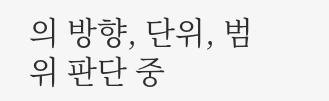의 방향, 단위, 범위 판단 중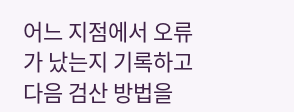어느 지점에서 오류가 났는지 기록하고 다음 검산 방법을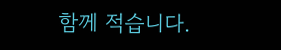함께 적습니다.